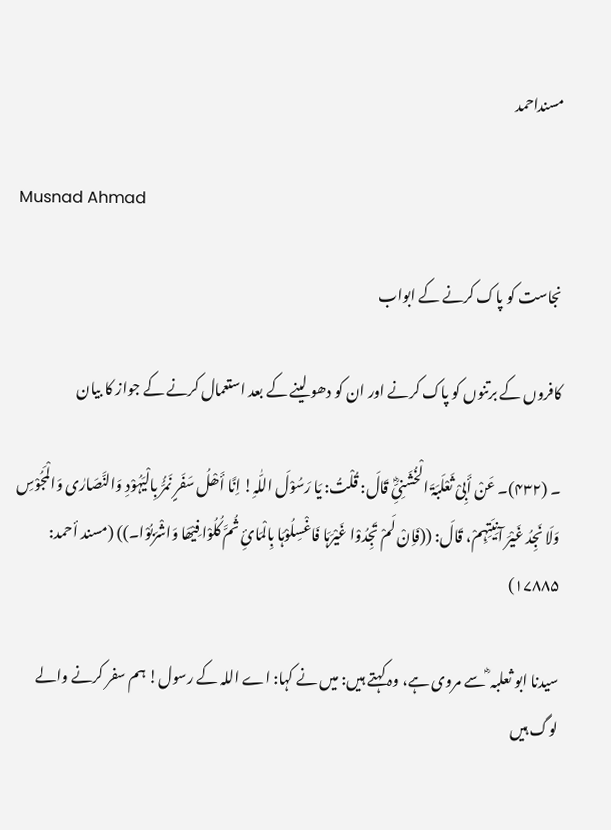مسنداحمد

Musnad Ahmad

نجاست کو پاک کرنے کے ابواب

کافروں کے برتنوں کو پاک کرنے اور ان کو دھو لینے کے بعد استعمال کرنے کے جواز کا بیان

۔ (۴۳۲)۔ عَنْ أَبِیْ ثَعْلَبَۃَ الْخُشَنِیِّؓ قَالَ: قُلْتُ: یَا رَسُوْلَ اللّٰہِ! اِنَّا أَھْلُ سَفَرٍ نَمُرُّ بِالْیَہُوْدِ وَالنَّصَارٰی وَالْمَجُوْسِ وَلَا نَجِدُ غَیْرَ آنِیَتِہِمْ، قَالَ: ((فَاِنْ لَمْ تَجِدُوْا غَیْرَہَا فَاغْسِلُوْہَا بِالْمَائِ ثُمَّ کُلُوْا فِیْھَا وَاشْرَبُوْا۔)) (مسند أحمد: ۱۷۸۸۵)

سیدنا ابو ثعلبہ ؓ سے مروی ہے، وہ کہتے ہیں: میں نے کہا: اے اللہ کے رسول! ہم سفر کرنے والے لوگ ہیں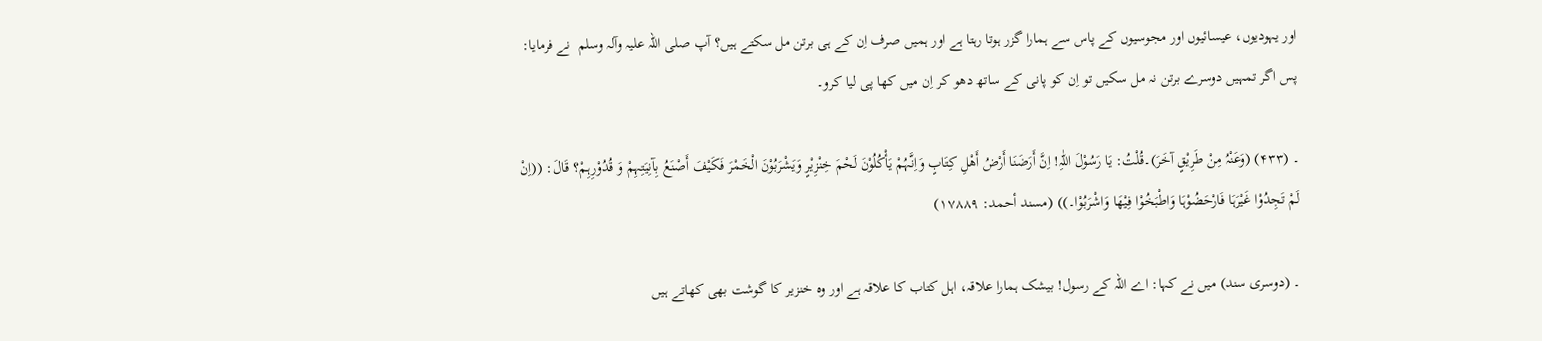اور یہودیوں، عیسائیوں اور مجوسیوں کے پاس سے ہمارا گزر ہوتا رہتا ہے اور ہمیں صرف اِن کے ہی برتن مل سکتے ہیں؟ آپ ‌صلی ‌اللہ ‌علیہ ‌وآلہ ‌وسلم ‌ نے فرمایا: پس اگر تمہیں دوسرے برتن نہ مل سکیں تو اِن کو پانی کے ساتھ دھو کر اِن میں کھا پی لیا کرو۔

۔ (۴۳۳) (وَعَنْہُ مِنْ طَرِیْقٍ آخَرَ)۔قُلْتُ: یَا رَسُوْلَ اللّٰہِ! اِنَّ أَرَضَنَا أَرْضُ أَھْلِ کِتَابٍ وَاِنَّہُمْ یَأْکُلُوْنَ لَحْمَ خِنْزِیْرٍ وَیَشْرَبُوْنَ الْخَمْرَ فَکَیْفَ أَصْنَعُ بِآنِیَتِہِمْ وَ قُدُوْرِہِمْ؟ قَالَ: ((اِنْ لَمْ تَجِدُوْا غَیْرَہَا فَارْحَضُوْہَا وَاطْبَخُوْا فِیْھَا وَاشْرَبُوْا۔)) (مسند أحمد: ۱۷۸۸۹)

۔ (دوسری سند) میں نے کہا: اے اللہ کے رسول! بیشک ہمارا علاقہ، اہل کتاب کا علاقہ ہے اور وہ خنزیر کا گوشت بھی کھاتے ہیں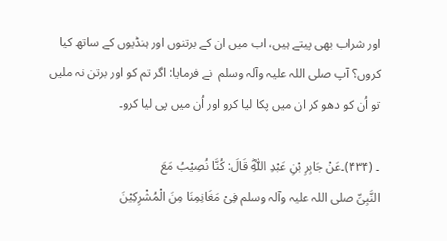اور شراب بھی پیتے ہیں، اب میں ان کے برتنوں اور ہنڈیوں کے ساتھ کیا کروں؟ آپ ‌صلی ‌اللہ ‌علیہ ‌وآلہ ‌وسلم ‌ نے فرمایا: اگر تم کو اور برتن نہ ملیں تو اُن کو دھو کر ان میں پکا لیا کرو اور اُن میں پی لیا کرو۔

۔ (۴۳۴)۔عَنْ جَابِرِ بْنِ عَبْدِ اللّٰہِؓ قَالَ: کُنَّا نُصِیْبُ مَعَ النَّبِیِّ ‌صلی ‌اللہ ‌علیہ ‌وآلہ ‌وسلم فِیْ مَغَانِمِنَا مِنَ الْمُشْرِکِیْنَ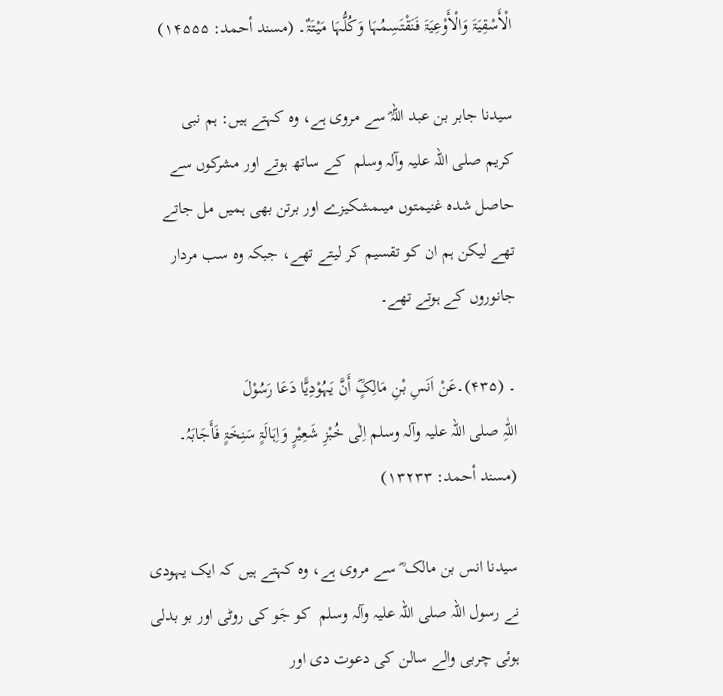الْأَسْقِیَۃَ وَالْأَوْعِیَۃَ فَنَقْتَسِمُہَا وَکُلُّہَا مَیْتَۃٌ۔ (مسند أحمد: ۱۴۵۵۵)

سیدنا جابر بن عبد اللہؓ سے مروی ہے، وہ کہتے ہیں: ہم نبی کریم ‌صلی ‌اللہ ‌علیہ ‌وآلہ ‌وسلم ‌ کے ساتھ ہوتے اور مشرکوں سے حاصل شدہ غنیمتوں میںمشکیزے اور برتن بھی ہمیں مل جاتے تھے لیکن ہم ان کو تقسیم کر لیتے تھے، جبکہ وہ سب مردار جانوروں کے ہوتے تھے۔

۔ (۴۳۵)۔عَنْ اَنَسِ بْنِ مَالِکٍؓ أَنَّ یَہُوْدِیًّا دَعَا رَسُوْلَ اللّٰہِ ‌صلی ‌اللہ ‌علیہ ‌وآلہ ‌وسلم اِلٰی خُبْزِ شَعِیْرٍ وَاِہَالَۃٍ سَنِخَۃٍ فَأَجَابَہُ۔ (مسند أحمد: ۱۳۲۳۳)

سیدنا انس بن مالک ؓ سے مروی ہے، وہ کہتے ہیں کہ ایک یہودی نے رسول اللہ ‌صلی ‌اللہ ‌علیہ ‌وآلہ ‌وسلم ‌ کو جَو کی روٹی اور بو بدلی ہوئی چربی والے سالن کی دعوت دی اور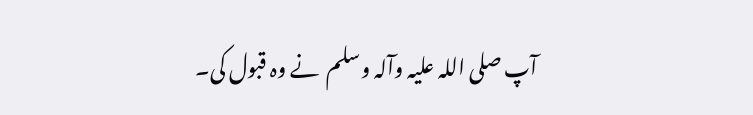آپ ‌صلی ‌اللہ ‌علیہ ‌وآلہ ‌وسلم ‌ نے وہ قبول کی۔